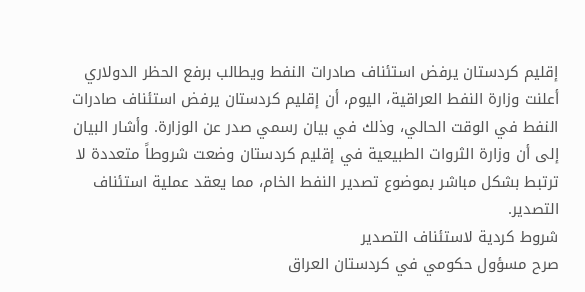إقليم كردستان يرفض استئناف صادرات النفط ويطالب برفع الحظر الدولاري
أعلنت وزارة النفط العراقية، اليوم، أن إقليم كردستان يرفض استئناف صادرات النفط في الوقت الحالي، وذلك في بيان رسمي صدر عن الوزارة. وأشار البيان إلى أن وزارة الثروات الطبيعية في إقليم كردستان وضعت شروطاً متعددة لا ترتبط بشكل مباشر بموضوع تصدير النفط الخام، مما يعقد عملية استئناف التصدير.
شروط كردية لاستئناف التصدير
صرح مسؤول حكومي في كردستان العراق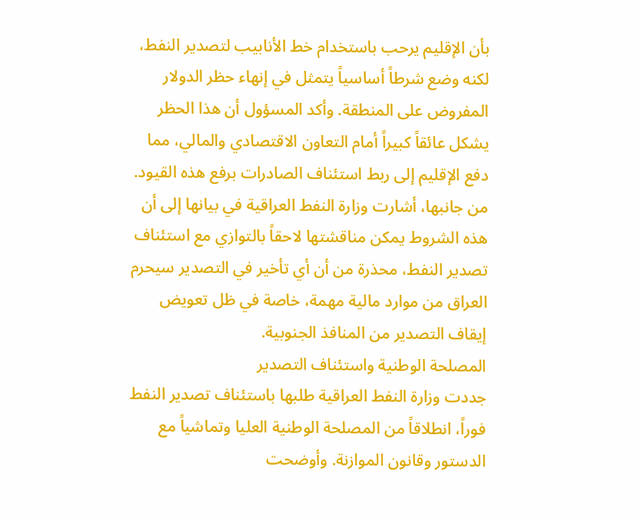بأن الإقليم يرحب باستخدام خط الأنابيب لتصدير النفط، لكنه وضع شرطاً أساسياً يتمثل في إنهاء حظر الدولار المفروض على المنطقة. وأكد المسؤول أن هذا الحظر يشكل عائقاً كبيراً أمام التعاون الاقتصادي والمالي، مما دفع الإقليم إلى ربط استئناف الصادرات برفع هذه القيود.
من جانبها، أشارت وزارة النفط العراقية في بيانها إلى أن هذه الشروط يمكن مناقشتها لاحقاً بالتوازي مع استئناف تصدير النفط، محذرة من أن أي تأخير في التصدير سيحرم العراق من موارد مالية مهمة، خاصة في ظل تعويض إيقاف التصدير من المنافذ الجنوبية.
المصلحة الوطنية واستئناف التصدير
جددت وزارة النفط العراقية طلبها باستئناف تصدير النفط فوراً، انطلاقاً من المصلحة الوطنية العليا وتماشياً مع الدستور وقانون الموازنة. وأوضحت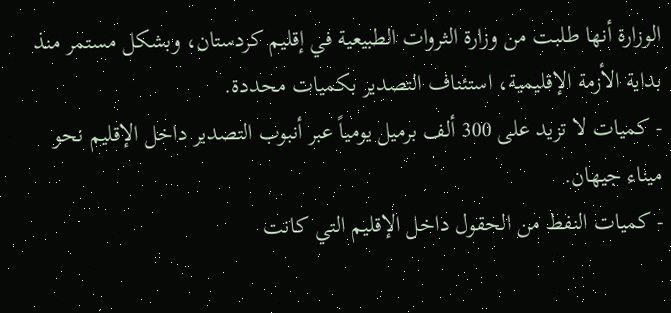الوزارة أنها طلبت من وزارة الثروات الطبيعية في إقليم كردستان، وبشكل مستمر منذ بداية الأزمة الإقليمية، استئناف التصدير بكميات محددة.
- كميات لا تزيد على 300 ألف برميل يومياً عبر أنبوب التصدير داخل الإقليم نحو ميناء جيهان.
- كميات النفط من الحقول داخل الإقليم التي كانت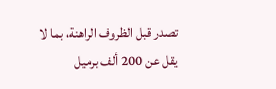تصدر قبل الظروف الراهنة، بما لا يقل عن 200 ألف برميل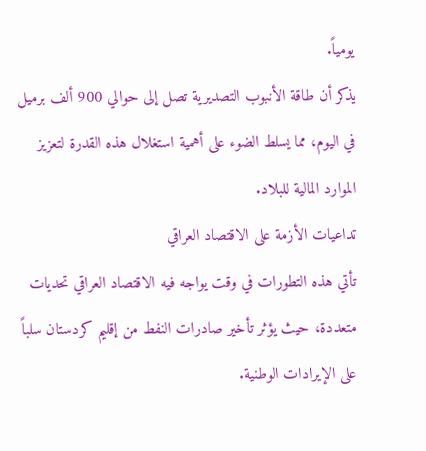يومياً.
يذكر أن طاقة الأنبوب التصديرية تصل إلى حوالي 900 ألف برميل في اليوم، مما يسلط الضوء على أهمية استغلال هذه القدرة لتعزيز الموارد المالية للبلاد.
تداعيات الأزمة على الاقتصاد العراقي
تأتي هذه التطورات في وقت يواجه فيه الاقتصاد العراقي تحديات متعددة، حيث يؤثر تأخير صادرات النفط من إقليم كردستان سلباً على الإيرادات الوطنية.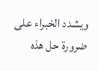ويشدد الخبراء على ضرورة حل هذه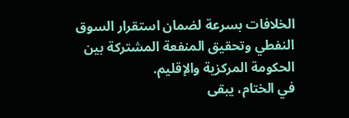الخلافات بسرعة لضمان استقرار السوق النفطي وتحقيق المنفعة المشتركة بين الحكومة المركزية والإقليم.
في الختام، يبقى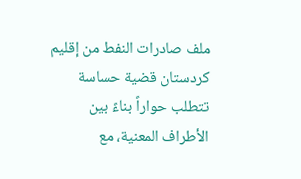ملف صادرات النفط من إقليم كردستان قضية حساسة تتطلب حواراً بناءً بين الأطراف المعنية، مع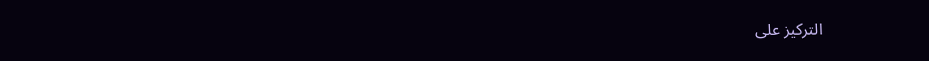التركيز على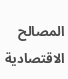المصالح الاقتصادية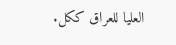العليا للعراق ككل.